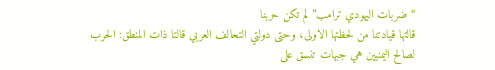“ضربات اليهودي ترامب” لم تكن حربنا
قالتها قيادتنا من لحظتها الاولى، وحتى دولتي التحالف العربي قالتا ذات المنطق: الحرب لصالح اليمنيين هي جبهات تنسق على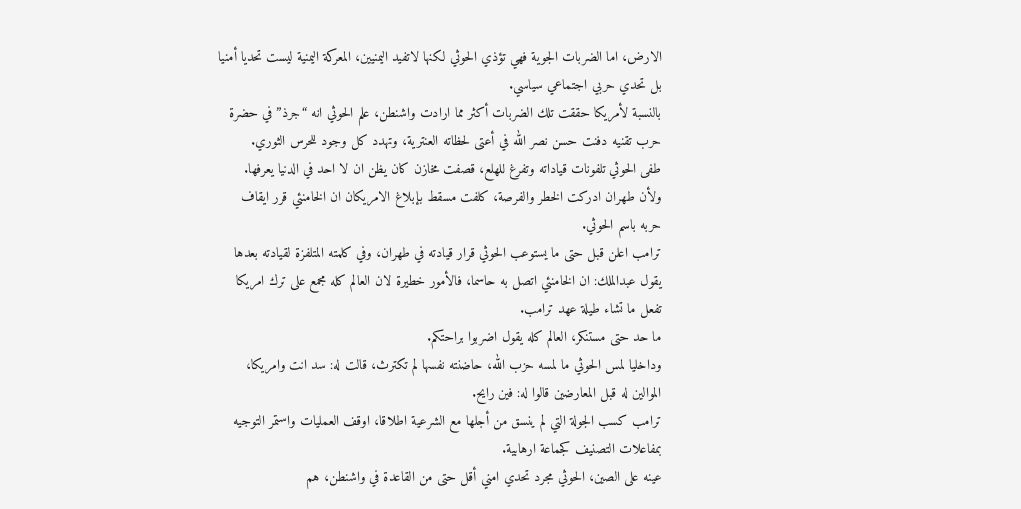الارض، اما الضربات الجوية فهي تؤذي الحوثي لكنها لاتفيد اليمنيين، المعركة اليمنية ليست تحديا أمنيا بل تحدي حربي اجتماعي سياسي.
بالنسبة لأمريكا حققت تلك الضربات أكثر مما ارادت واشنطن، علم الحوثي انه “جرذ” في حضرة حرب تقنيه دفنت حسن نصر الله في أعتى لحظاته العنترية، وتهدد كل وجود للحرس الثوري.
طفى الحوثي تلفونات قياداته وتفرغ للهلع، قصفت مخازن كان يظن ان لا احد في الدنيا يعرفها.
ولأن طهران ادركت الخطر والفرصة، كلفت مسقط بإبلاغ الامريكان ان الخامنئي قرر ايقاف حربه باسم الحوثي.
ترامب اعلن قبل حتى ما يستوعب الحوثي قرار قيادته في طهران، وفي كلمته المتلفزة لقيادته بعدها يقول عبدالملك: ان الخامنئي اتصل به حاسما، فالأمور خطيرة لان العالم كله مجمع على ترك امريكا تفعل ما تشاء طيلة عهد ترامب.
ما حد حتى مستنكر، العالم كله يقول اضربوا براحتكم.
وداخليا لمس الحوثي ما لمسه حزب الله، حاضنته نفسها لم تكترث، قالت له: سد انت وامريكا، الموالين له قبل المعارضين قالوا له: فين رايح.
ترامب كسب الجولة التي لم ينسق من أجلها مع الشرعية اطلاقا، اوقف العمليات واستمر التوجيه بمفاعلات التصنيف كجماعة ارهابية.
عينه على الصين، الحوثي مجرد تحدي امني أقل حتى من القاعدة في واشنطن، هم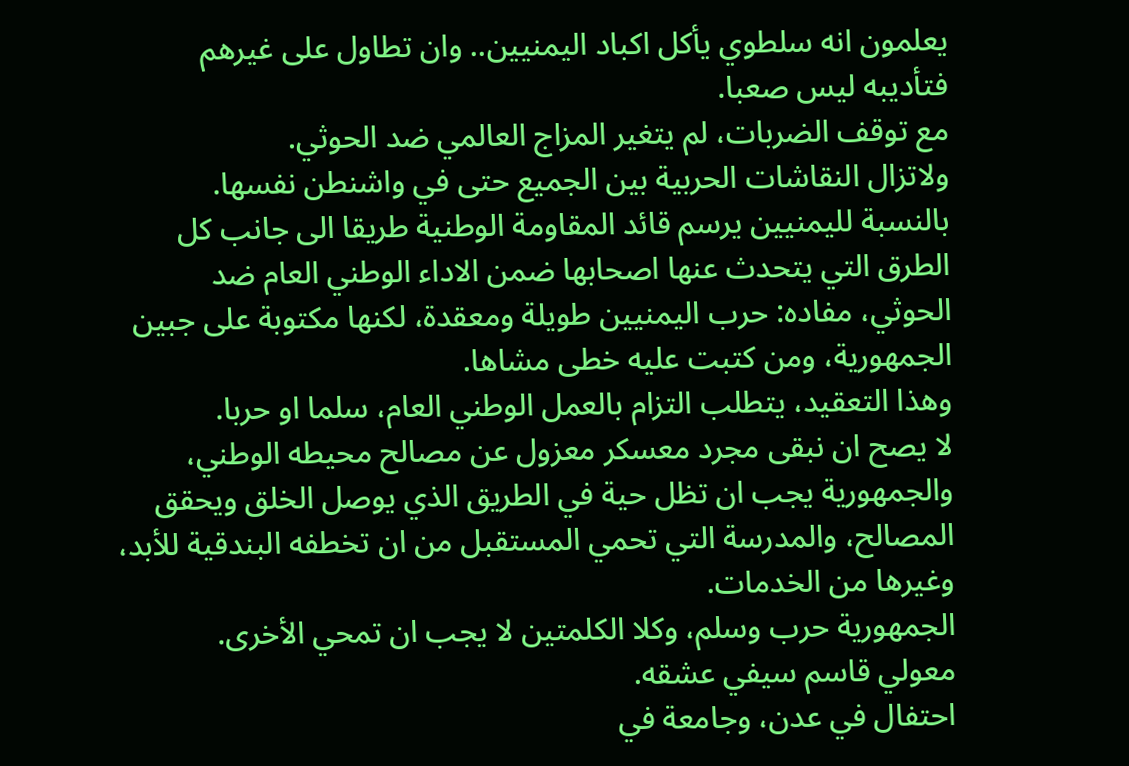يعلمون انه سلطوي يأكل اكباد اليمنيين.. وان تطاول على غيرهم فتأديبه ليس صعبا.
مع توقف الضربات، لم يتغير المزاج العالمي ضد الحوثي.
ولاتزال النقاشات الحربية بين الجميع حتى في واشنطن نفسها.
بالنسبة لليمنيين يرسم قائد المقاومة الوطنية طريقا الى جانب كل الطرق التي يتحدث عنها اصحابها ضمن الاداء الوطني العام ضد الحوثي، مفاده: حرب اليمنيين طويلة ومعقدة، لكنها مكتوبة على جبين الجمهورية، ومن كتبت عليه خطى مشاها.
وهذا التعقيد، يتطلب التزام بالعمل الوطني العام، سلما او حربا.
لا يصح ان نبقى مجرد معسكر معزول عن مصالح محيطه الوطني، والجمهورية يجب ان تظل حية في الطريق الذي يوصل الخلق ويحقق المصالح، والمدرسة التي تحمي المستقبل من ان تخطفه البندقية للأبد، وغيرها من الخدمات.
الجمهورية حرب وسلم، وكلا الكلمتين لا يجب ان تمحي الأخرى.
معولي قاسم سيفي عشقه.
احتفال في عدن، وجامعة في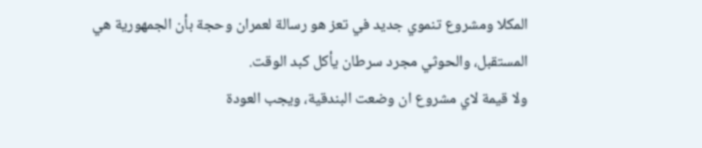المكلا ومشروع تنموي جديد في تعز هو رسالة لعمران وحجة بأن الجمهورية هي المستقبل، والحوثي مجرد سرطان يأكل كبد الوقت.
ولا قيمة لاي مشروع ان وضعت البندقية، ويجب العودة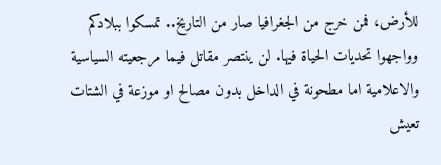للأرض، فمن خرج من الجغرافيا صار من التاريخ.. تمسكوا ببلادكم وواجهوا تحديات الحياة فيها. لن ينتصر مقاتل فيما مرجعيته السياسية والاعلامية اما مطحونة في الداخل بدون مصالح او موزعة في الشتات تعيش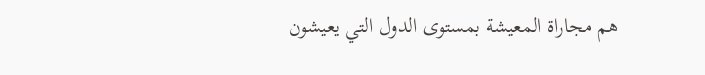هم مجاراة المعيشة بمستوى الدول التي يعيشون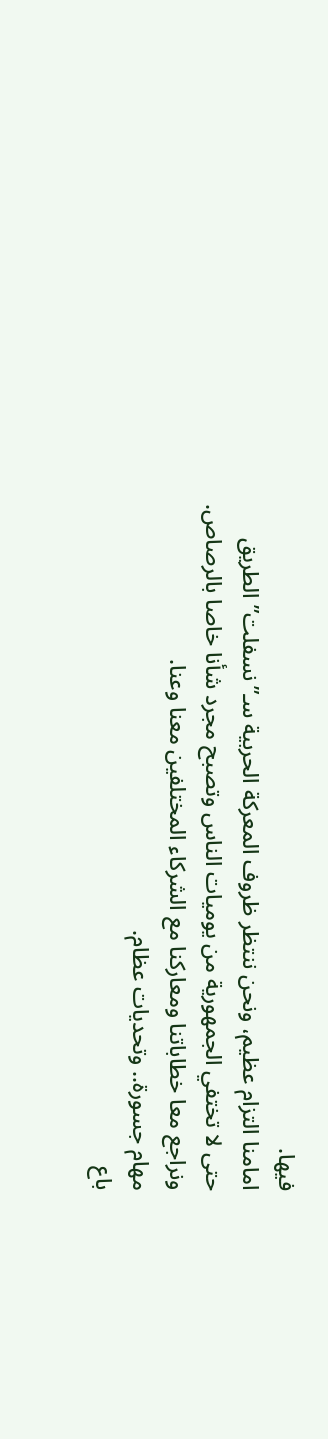فيها.
امامنا التزام عظيم، ونحن ننتظر ظروف المعركة الحربية سـ”نسفلت” الطريق حتى لا تختفي الجمهورية من يوميات الناس وتصبح مجرد شأنا خاصا بالرصاص. ونراجع معا خطاباتنا ومعاركنا مع الشركاء المختلفين معنا وعنا.
مهام جسورة.. وتحديات عظام.
باع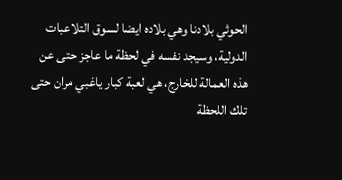الحوثي بلادنا وهي بلاده ايضا لسوق التلاعبات الدولية، وسيجد نفسه في لحظة ما عاجز حتى عن هذه العمالة للخارج، هي لعبة كبار ياغبي مران حتى تلك اللحظة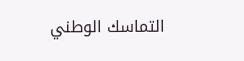التماسك الوطني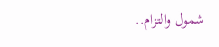شمول والتزام..